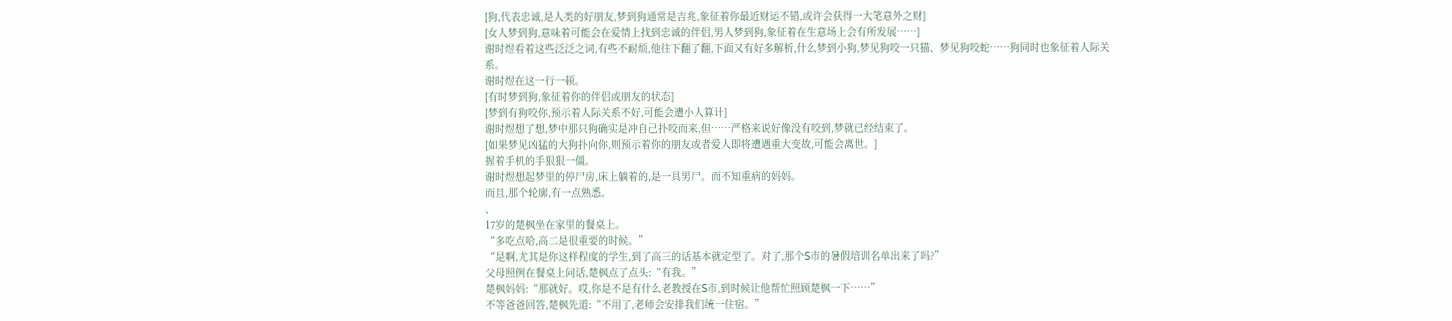[狗,代表忠诚,是人类的好朋友,梦到狗通常是吉兆,象征着你最近财运不错,或许会获得一大笔意外之财]
[女人梦到狗,意味着可能会在爱情上找到忠诚的伴侣,男人梦到狗,象征着在生意场上会有所发展……]
谢时煜看着这些泛泛之词,有些不耐烦,他往下翻了翻,下面又有好多解析,什么梦到小狗,梦见狗咬一只猫、梦见狗咬蛇……狗同时也象征着人际关系。
谢时煜在这一行一顿。
[有时梦到狗,象征着你的伴侣或朋友的状态]
[梦到有狗咬你,预示着人际关系不好,可能会遭小人算计]
谢时煜想了想,梦中那只狗确实是冲自己扑咬而来,但……严格来说好像没有咬到,梦就已经结束了。
[如果梦见凶猛的大狗扑向你,则预示着你的朋友或者爱人即将遭遇重大变故,可能会离世。]
握着手机的手狠狠一僵。
谢时煜想起梦里的停尸房,床上躺着的,是一具男尸。而不知重病的妈妈。
而且,那个轮廓,有一点熟悉。
、
17岁的楚枫坐在家里的餐桌上。
“多吃点哈,高二是很重要的时候。”
“是啊,尤其是你这样程度的学生,到了高三的话基本就定型了。对了,那个S市的暑假培训名单出来了吗?”
父母照例在餐桌上问话,楚枫点了点头:“有我。”
楚枫妈妈:“那就好。哎,你是不是有什么老教授在S市,到时候让他帮忙照顾楚枫一下……”
不等爸爸回答,楚枫先道:“不用了,老师会安排我们统一住宿。”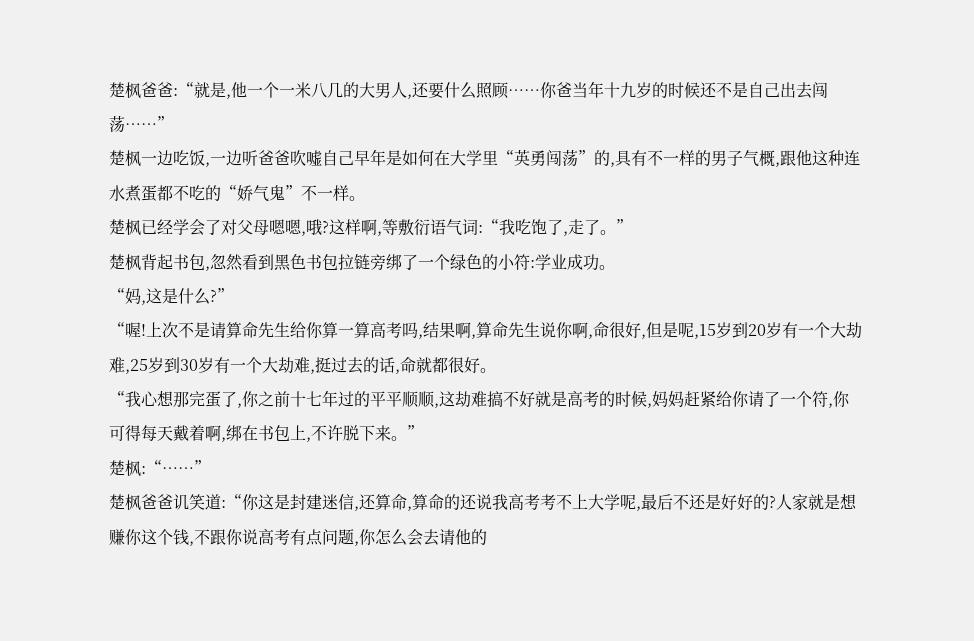楚枫爸爸:“就是,他一个一米八几的大男人,还要什么照顾……你爸当年十九岁的时候还不是自己出去闯荡……”
楚枫一边吃饭,一边听爸爸吹嘘自己早年是如何在大学里“英勇闯荡”的,具有不一样的男子气概,跟他这种连水煮蛋都不吃的“娇气鬼”不一样。
楚枫已经学会了对父母嗯嗯,哦?这样啊,等敷衍语气词:“我吃饱了,走了。”
楚枫背起书包,忽然看到黑色书包拉链旁绑了一个绿色的小符:学业成功。
“妈,这是什么?”
“喔!上次不是请算命先生给你算一算高考吗,结果啊,算命先生说你啊,命很好,但是呢,15岁到20岁有一个大劫难,25岁到30岁有一个大劫难,挺过去的话,命就都很好。
“我心想那完蛋了,你之前十七年过的平平顺顺,这劫难搞不好就是高考的时候,妈妈赶紧给你请了一个符,你可得每天戴着啊,绑在书包上,不许脱下来。”
楚枫:“……”
楚枫爸爸讥笑道:“你这是封建迷信,还算命,算命的还说我高考考不上大学呢,最后不还是好好的?人家就是想赚你这个钱,不跟你说高考有点问题,你怎么会去请他的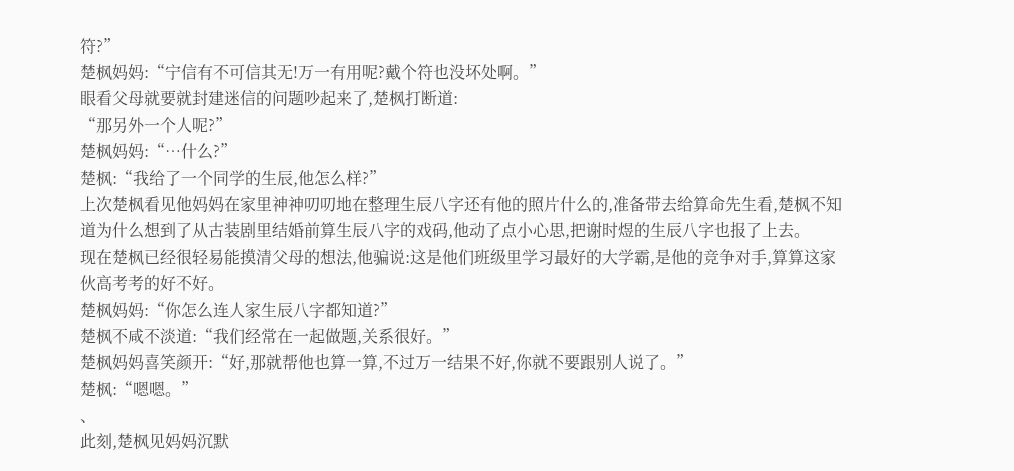符?”
楚枫妈妈:“宁信有不可信其无!万一有用呢?戴个符也没坏处啊。”
眼看父母就要就封建迷信的问题吵起来了,楚枫打断道:
“那另外一个人呢?”
楚枫妈妈:“…什么?”
楚枫:“我给了一个同学的生辰,他怎么样?”
上次楚枫看见他妈妈在家里神神叨叨地在整理生辰八字还有他的照片什么的,准备带去给算命先生看,楚枫不知道为什么想到了从古装剧里结婚前算生辰八字的戏码,他动了点小心思,把谢时煜的生辰八字也报了上去。
现在楚枫已经很轻易能摸清父母的想法,他骗说:这是他们班级里学习最好的大学霸,是他的竞争对手,算算这家伙高考考的好不好。
楚枫妈妈:“你怎么连人家生辰八字都知道?”
楚枫不咸不淡道:“我们经常在一起做题,关系很好。”
楚枫妈妈喜笑颜开:“好,那就帮他也算一算,不过万一结果不好,你就不要跟别人说了。”
楚枫:“嗯嗯。”
、
此刻,楚枫见妈妈沉默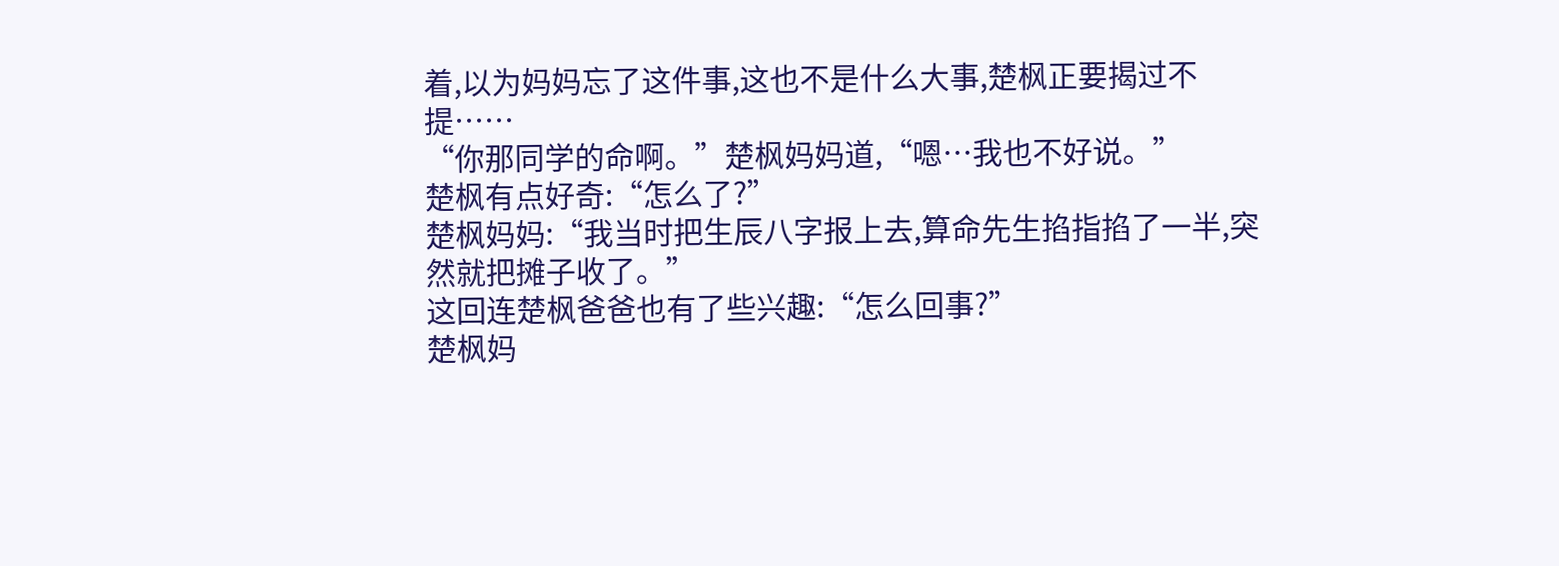着,以为妈妈忘了这件事,这也不是什么大事,楚枫正要揭过不提……
“你那同学的命啊。”楚枫妈妈道,“嗯…我也不好说。”
楚枫有点好奇:“怎么了?”
楚枫妈妈:“我当时把生辰八字报上去,算命先生掐指掐了一半,突然就把摊子收了。”
这回连楚枫爸爸也有了些兴趣:“怎么回事?”
楚枫妈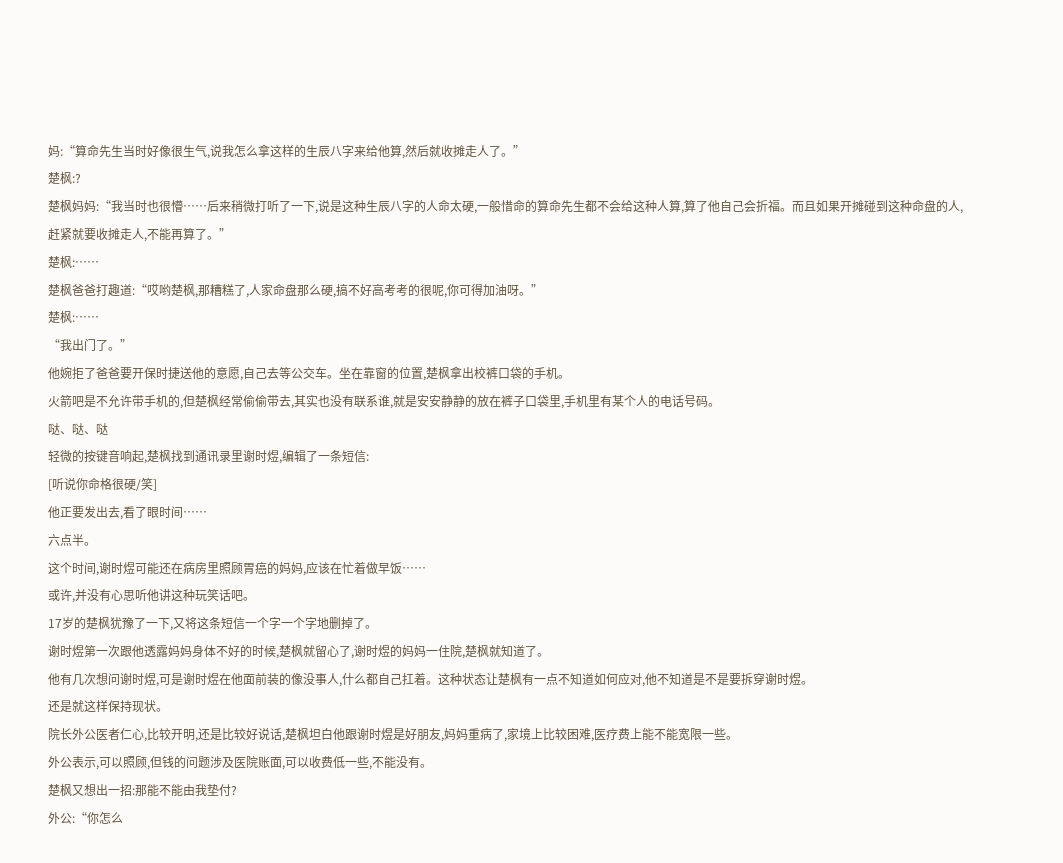妈:“算命先生当时好像很生气,说我怎么拿这样的生辰八字来给他算,然后就收摊走人了。”
楚枫:?
楚枫妈妈:“我当时也很懵……后来稍微打听了一下,说是这种生辰八字的人命太硬,一般惜命的算命先生都不会给这种人算,算了他自己会折福。而且如果开摊碰到这种命盘的人,赶紧就要收摊走人,不能再算了。”
楚枫:……
楚枫爸爸打趣道:“哎哟楚枫,那糟糕了,人家命盘那么硬,搞不好高考考的很呢,你可得加油呀。”
楚枫:……
“我出门了。”
他婉拒了爸爸要开保时捷送他的意愿,自己去等公交车。坐在靠窗的位置,楚枫拿出校裤口袋的手机。
火箭吧是不允许带手机的,但楚枫经常偷偷带去,其实也没有联系谁,就是安安静静的放在裤子口袋里,手机里有某个人的电话号码。
哒、哒、哒
轻微的按键音响起,楚枫找到通讯录里谢时煜,编辑了一条短信:
[听说你命格很硬/笑]
他正要发出去,看了眼时间……
六点半。
这个时间,谢时煜可能还在病房里照顾胃癌的妈妈,应该在忙着做早饭……
或许,并没有心思听他讲这种玩笑话吧。
17岁的楚枫犹豫了一下,又将这条短信一个字一个字地删掉了。
谢时煜第一次跟他透露妈妈身体不好的时候,楚枫就留心了,谢时煜的妈妈一住院,楚枫就知道了。
他有几次想问谢时煜,可是谢时煜在他面前装的像没事人,什么都自己扛着。这种状态让楚枫有一点不知道如何应对,他不知道是不是要拆穿谢时煜。
还是就这样保持现状。
院长外公医者仁心,比较开明,还是比较好说话,楚枫坦白他跟谢时煜是好朋友,妈妈重病了,家境上比较困难,医疗费上能不能宽限一些。
外公表示,可以照顾,但钱的问题涉及医院账面,可以收费低一些,不能没有。
楚枫又想出一招:那能不能由我垫付?
外公:“你怎么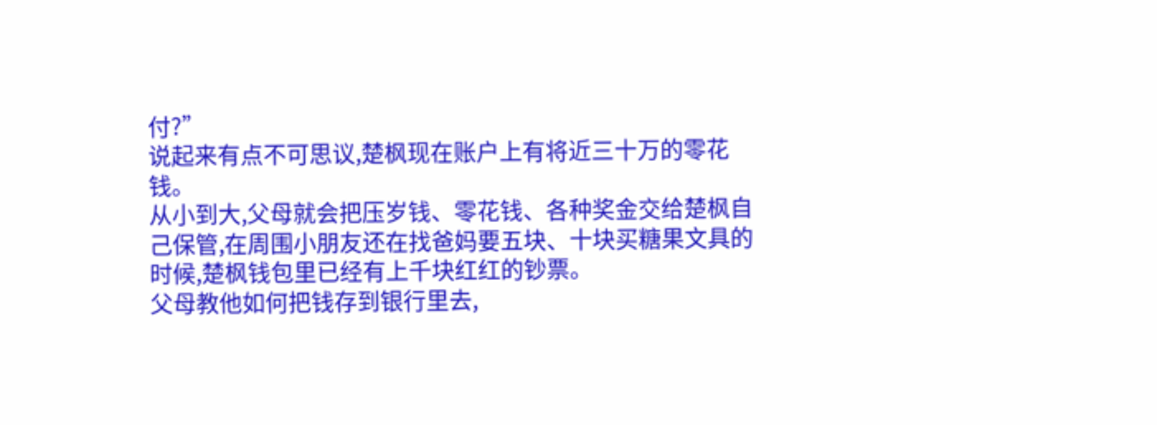付?”
说起来有点不可思议,楚枫现在账户上有将近三十万的零花钱。
从小到大,父母就会把压岁钱、零花钱、各种奖金交给楚枫自己保管,在周围小朋友还在找爸妈要五块、十块买糖果文具的时候,楚枫钱包里已经有上千块红红的钞票。
父母教他如何把钱存到银行里去,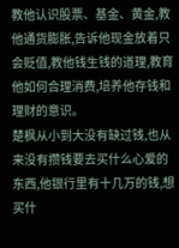教他认识股票、基金、黄金,教他通货膨胀,告诉他现金放着只会贬值,教他钱生钱的道理,教育他如何合理消费,培养他存钱和理财的意识。
楚枫从小到大没有缺过钱,也从来没有攒钱要去买什么心爱的东西,他银行里有十几万的钱,想买什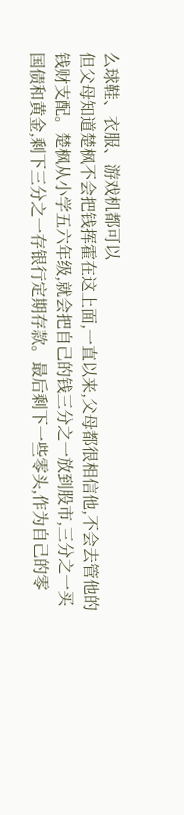么球鞋、衣服、游戏机都可以
但父母知道楚枫不会把钱挥霍在这上面,一直以来,父母都很相信他,不会去管他的钱财支配。楚枫从小学五六年级,就会把自己的钱三分之一放到股市,三分之一买国债和黄金,剩下三分之一存银行定期存款。最后剩下一些零头,作为自己的零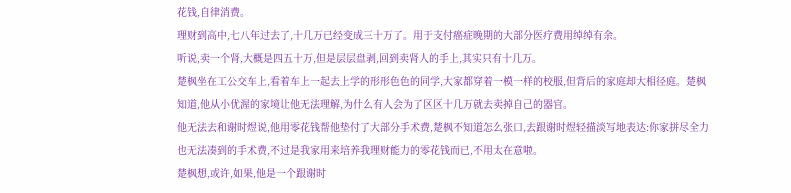花钱,自律消费。
理财到高中,七八年过去了,十几万已经变成三十万了。用于支付癌症晚期的大部分医疗费用绰绰有余。
听说,卖一个肾,大概是四五十万,但是层层盘剥,回到卖肾人的手上,其实只有十几万。
楚枫坐在工公交车上,看着车上一起去上学的形形色色的同学,大家都穿着一模一样的校服,但背后的家庭却大相径庭。楚枫知道,他从小优渥的家境让他无法理解,为什么有人会为了区区十几万就去卖掉自己的器官。
他无法去和谢时煜说,他用零花钱帮他垫付了大部分手术费,楚枫不知道怎么张口,去跟谢时煜轻描淡写地表达:你家拼尽全力也无法凑到的手术费,不过是我家用来培养我理财能力的零花钱而已,不用太在意啦。
楚枫想,或许,如果,他是一个跟谢时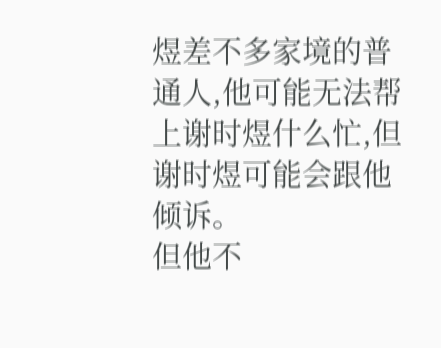煜差不多家境的普通人,他可能无法帮上谢时煜什么忙,但谢时煜可能会跟他倾诉。
但他不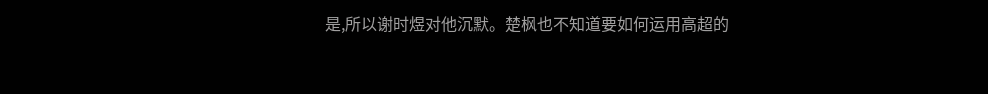是,所以谢时煜对他沉默。楚枫也不知道要如何运用高超的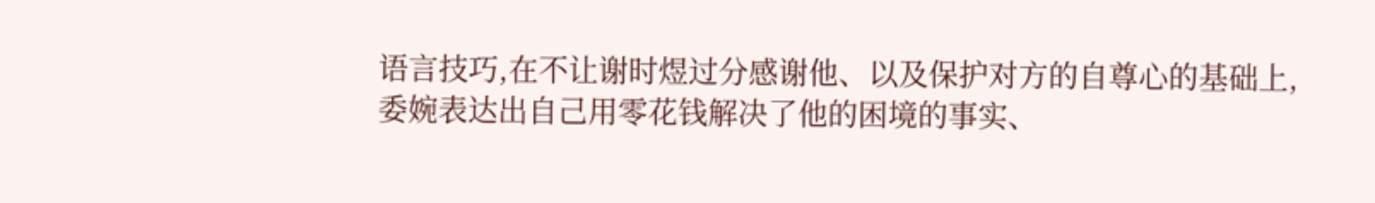语言技巧,在不让谢时煜过分感谢他、以及保护对方的自尊心的基础上,委婉表达出自己用零花钱解决了他的困境的事实、